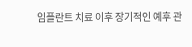임플란트 치료 이후 장기적인 예후 관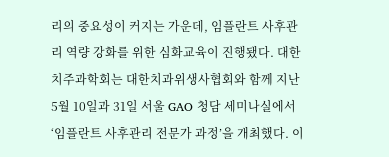리의 중요성이 커지는 가운데, 임플란트 사후관리 역량 강화를 위한 심화교육이 진행됐다. 대한치주과학회는 대한치과위생사협회와 함께 지난 5월 10일과 31일 서울 GAO 청담 세미나실에서 ‘임플란트 사후관리 전문가 과정’을 개최했다. 이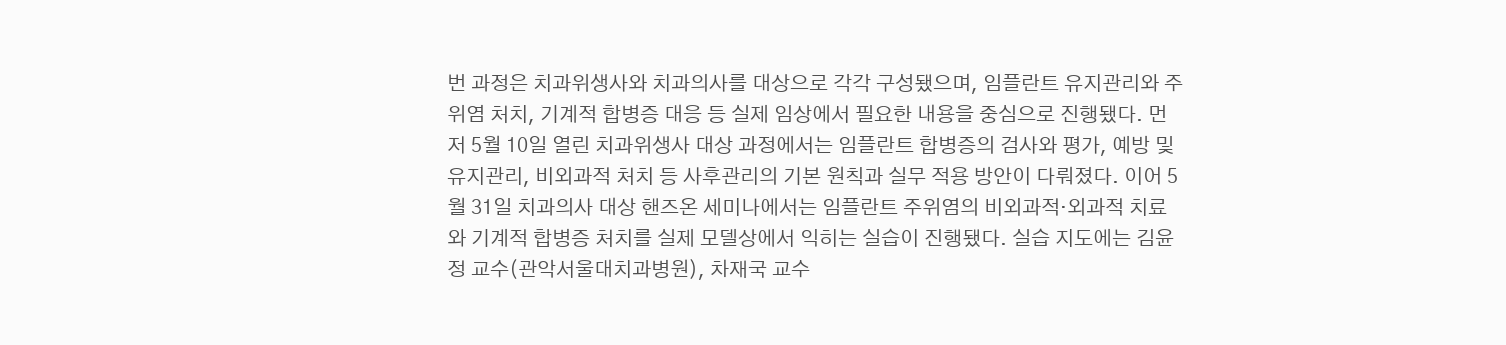번 과정은 치과위생사와 치과의사를 대상으로 각각 구성됐으며, 임플란트 유지관리와 주위염 처치, 기계적 합병증 대응 등 실제 임상에서 필요한 내용을 중심으로 진행됐다. 먼저 5월 10일 열린 치과위생사 대상 과정에서는 임플란트 합병증의 검사와 평가, 예방 및 유지관리, 비외과적 처치 등 사후관리의 기본 원칙과 실무 적용 방안이 다뤄졌다. 이어 5월 31일 치과의사 대상 핸즈온 세미나에서는 임플란트 주위염의 비외과적·외과적 치료와 기계적 합병증 처치를 실제 모델상에서 익히는 실습이 진행됐다. 실습 지도에는 김윤정 교수(관악서울대치과병원), 차재국 교수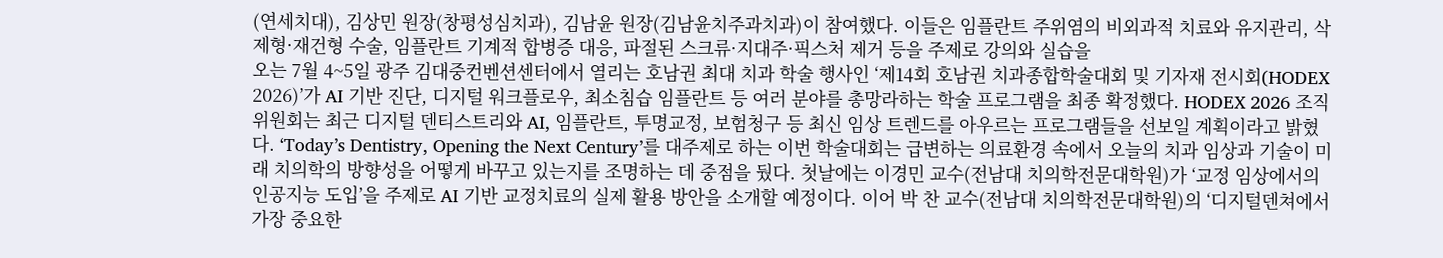(연세치대), 김상민 원장(창평성심치과), 김남윤 원장(김남윤치주과치과)이 참여했다. 이들은 임플란트 주위염의 비외과적 치료와 유지관리, 삭제형·재건형 수술, 임플란트 기계적 합병증 대응, 파절된 스크류·지대주·픽스처 제거 등을 주제로 강의와 실습을
오는 7월 4~5일 광주 김대중컨벤션센터에서 열리는 호남권 최대 치과 학술 행사인 ‘제14회 호남권 치과종합학술대회 및 기자재 전시회(HODEX 2026)’가 AI 기반 진단, 디지털 워크플로우, 최소침습 임플란트 등 여러 분야를 총망라하는 학술 프로그램을 최종 확정했다. HODEX 2026 조직위원회는 최근 디지털 덴티스트리와 AI, 임플란트, 투명교정, 보험청구 등 최신 임상 트렌드를 아우르는 프로그램들을 선보일 계획이라고 밝혔다. ‘Today’s Dentistry, Opening the Next Century’를 대주제로 하는 이번 학술대회는 급변하는 의료환경 속에서 오늘의 치과 임상과 기술이 미래 치의학의 방향성을 어떻게 바꾸고 있는지를 조명하는 데 중점을 뒀다. 첫날에는 이경민 교수(전남대 치의학전문대학원)가 ‘교정 임상에서의 인공지능 도입’을 주제로 AI 기반 교정치료의 실제 활용 방안을 소개할 예정이다. 이어 박 찬 교수(전남대 치의학전문대학원)의 ‘디지털덴쳐에서 가장 중요한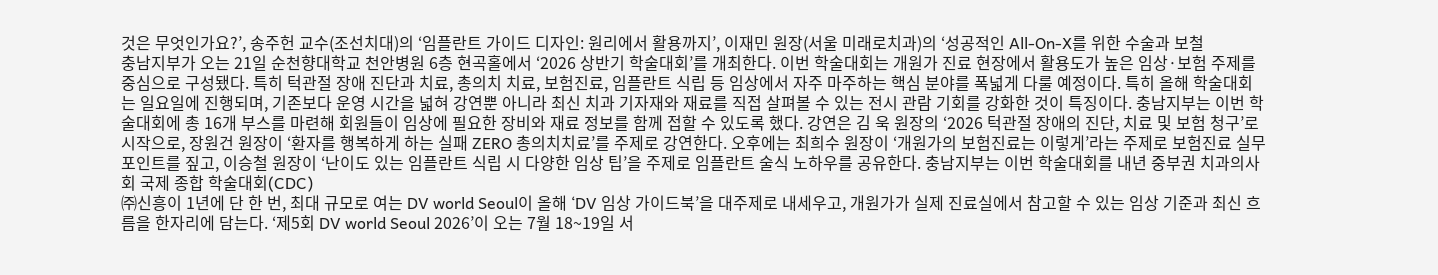것은 무엇인가요?’, 송주헌 교수(조선치대)의 ‘임플란트 가이드 디자인: 원리에서 활용까지’, 이재민 원장(서울 미래로치과)의 ‘성공적인 All-On-X를 위한 수술과 보철
충남지부가 오는 21일 순천향대학교 천안병원 6층 현곡홀에서 ‘2026 상반기 학술대회’를 개최한다. 이번 학술대회는 개원가 진료 현장에서 활용도가 높은 임상·보험 주제를 중심으로 구성됐다. 특히 턱관절 장애 진단과 치료, 총의치 치료, 보험진료, 임플란트 식립 등 임상에서 자주 마주하는 핵심 분야를 폭넓게 다룰 예정이다. 특히 올해 학술대회는 일요일에 진행되며, 기존보다 운영 시간을 넓혀 강연뿐 아니라 최신 치과 기자재와 재료를 직접 살펴볼 수 있는 전시 관람 기회를 강화한 것이 특징이다. 충남지부는 이번 학술대회에 총 16개 부스를 마련해 회원들이 임상에 필요한 장비와 재료 정보를 함께 접할 수 있도록 했다. 강연은 김 욱 원장의 ‘2026 턱관절 장애의 진단, 치료 및 보험 청구’로 시작으로, 장원건 원장이 ‘환자를 행복하게 하는 실패 ZERO 총의치치료’를 주제로 강연한다. 오후에는 최희수 원장이 ‘개원가의 보험진료는 이렇게’라는 주제로 보험진료 실무 포인트를 짚고, 이승철 원장이 ‘난이도 있는 임플란트 식립 시 다양한 임상 팁’을 주제로 임플란트 술식 노하우를 공유한다. 충남지부는 이번 학술대회를 내년 중부권 치과의사회 국제 종합 학술대회(CDC)
㈜신흥이 1년에 단 한 번, 최대 규모로 여는 DV world Seoul이 올해 ‘DV 임상 가이드북’을 대주제로 내세우고, 개원가가 실제 진료실에서 참고할 수 있는 임상 기준과 최신 흐름을 한자리에 담는다. ‘제5회 DV world Seoul 2026’이 오는 7월 18~19일 서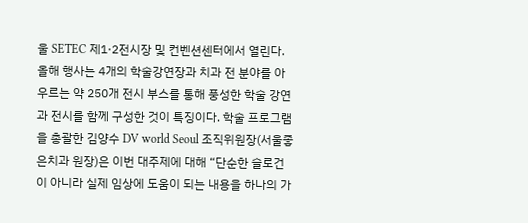울 SETEC 제1·2전시장 및 컨벤션센터에서 열린다. 올해 행사는 4개의 학술강연장과 치과 전 분야를 아우르는 약 250개 전시 부스를 통해 풍성한 학술 강연과 전시를 함께 구성한 것이 특징이다. 학술 프로그램을 총괄한 김양수 DV world Seoul 조직위원장(서울좋은치과 원장)은 이번 대주제에 대해 “단순한 슬로건이 아니라 실제 임상에 도움이 되는 내용을 하나의 가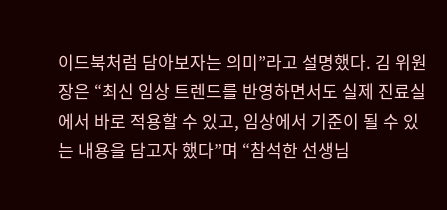이드북처럼 담아보자는 의미”라고 설명했다. 김 위원장은 “최신 임상 트렌드를 반영하면서도 실제 진료실에서 바로 적용할 수 있고, 임상에서 기준이 될 수 있는 내용을 담고자 했다”며 “참석한 선생님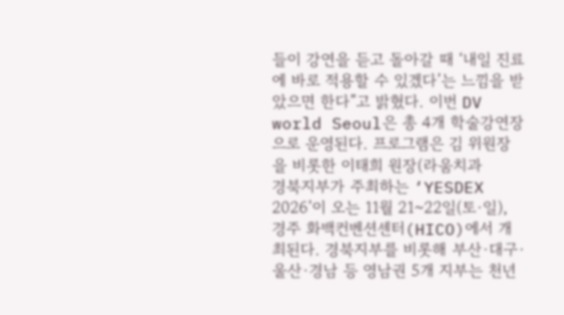들이 강연을 듣고 돌아갈 때 ‘내일 진료에 바로 적용할 수 있겠다’는 느낌을 받았으면 한다”고 밝혔다. 이번 DV world Seoul은 총 4개 학술강연장으로 운영된다. 프로그램은 김 위원장을 비롯한 이태희 원장(라움치과
경북지부가 주최하는 ‘YESDEX 2026’이 오는 11월 21~22일(토·일), 경주 화백컨벤션센터(HICO)에서 개최된다. 경북지부를 비롯해 부산·대구·울산·경남 등 영남권 5개 지부는 천년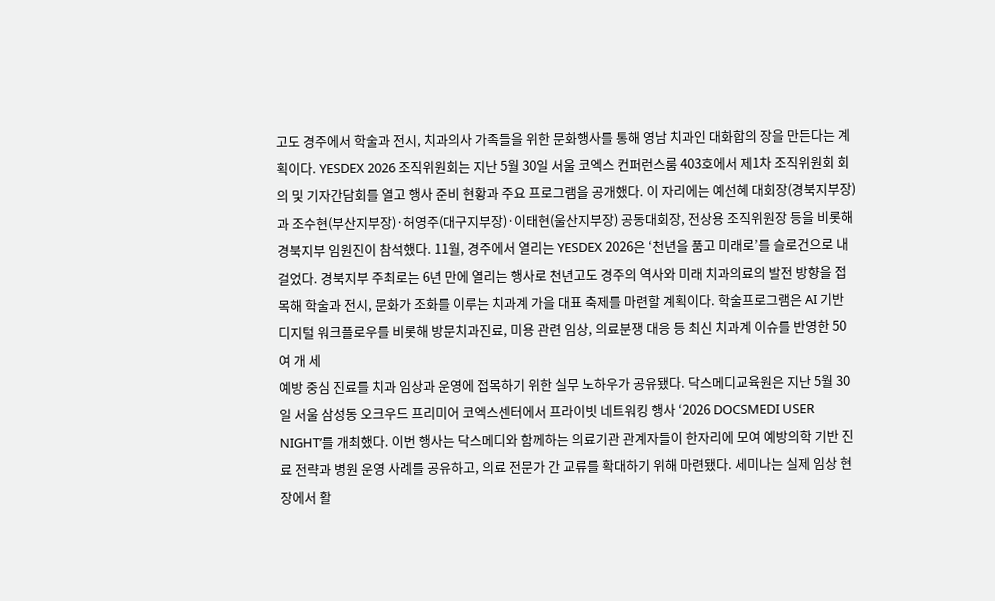고도 경주에서 학술과 전시, 치과의사 가족들을 위한 문화행사를 통해 영남 치과인 대화합의 장을 만든다는 계획이다. YESDEX 2026 조직위원회는 지난 5월 30일 서울 코엑스 컨퍼런스룸 403호에서 제1차 조직위원회 회의 및 기자간담회를 열고 행사 준비 현황과 주요 프로그램을 공개했다. 이 자리에는 예선혜 대회장(경북지부장)과 조수현(부산지부장)·허영주(대구지부장)·이태현(울산지부장) 공동대회장, 전상용 조직위원장 등을 비롯해 경북지부 임원진이 참석했다. 11월, 경주에서 열리는 YESDEX 2026은 ‘천년을 품고 미래로’를 슬로건으로 내걸었다. 경북지부 주최로는 6년 만에 열리는 행사로 천년고도 경주의 역사와 미래 치과의료의 발전 방향을 접목해 학술과 전시, 문화가 조화를 이루는 치과계 가을 대표 축제를 마련할 계획이다. 학술프로그램은 AI 기반 디지털 워크플로우를 비롯해 방문치과진료, 미용 관련 임상, 의료분쟁 대응 등 최신 치과계 이슈를 반영한 50여 개 세
예방 중심 진료를 치과 임상과 운영에 접목하기 위한 실무 노하우가 공유됐다. 닥스메디교육원은 지난 5월 30일 서울 삼성동 오크우드 프리미어 코엑스센터에서 프라이빗 네트워킹 행사 ‘2026 DOCSMEDI USER NIGHT’를 개최했다. 이번 행사는 닥스메디와 함께하는 의료기관 관계자들이 한자리에 모여 예방의학 기반 진료 전략과 병원 운영 사례를 공유하고, 의료 전문가 간 교류를 확대하기 위해 마련됐다. 세미나는 실제 임상 현장에서 활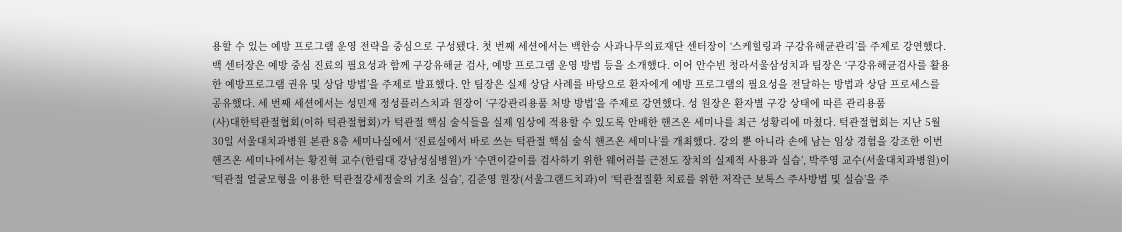용할 수 있는 예방 프로그램 운영 전략을 중심으로 구성됐다. 첫 번째 세션에서는 백한승 사과나무의료재단 센터장이 ‘스케힐링과 구강유해균관리’를 주제로 강연했다. 백 센터장은 예방 중심 진료의 필요성과 함께 구강유해균 검사, 예방 프로그램 운영 방법 등을 소개했다. 이어 안수빈 청라서울삼성치과 팀장은 ‘구강유해균검사를 활용한 예방프로그램 권유 및 상담 방법’을 주제로 발표했다. 안 팀장은 실제 상담 사례를 바탕으로 환자에게 예방 프로그램의 필요성을 전달하는 방법과 상담 프로세스를 공유했다. 세 번째 세션에서는 성민재 정성플러스치과 원장이 ‘구강관리용품 처방 방법’을 주제로 강연했다. 성 원장은 환자별 구강 상태에 따른 관리용품
(사)대한턱관절협회(이하 턱관절협회)가 턱관절 핵심 술식들을 실제 임상에 적용할 수 있도록 안배한 핸즈온 세미나를 최근 성황리에 마쳤다. 턱관절협회는 지난 5월 30일 서울대치과병원 본관 8층 세미나실에서 ‘진료실에서 바로 쓰는 턱관절 핵심 술식 핸즈온 세미나’를 개최했다. 강의 뿐 아니라 손에 남는 임상 경험을 강조한 이번 핸즈온 세미나에서는 황진혁 교수(한림대 강남성심병원)가 ‘수면이갈이를 검사하기 위한 웨어러블 근전도 장치의 실제적 사용과 실습’, 박주영 교수(서울대치과병원)이 ‘턱관절 얼굴모형을 이용한 턱관절강세정술의 기초 실습’, 김준영 원장(서울그랜드치과)이 ‘턱관절질환 치료를 위한 저작근 보톡스 주사방법 및 실습’을 주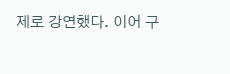제로 강연했다. 이어 구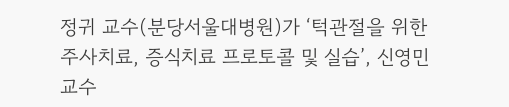정귀 교수(분당서울대병원)가 ‘턱관절을 위한 주사치료, 증식치료 프로토콜 및 실습’, 신영민 교수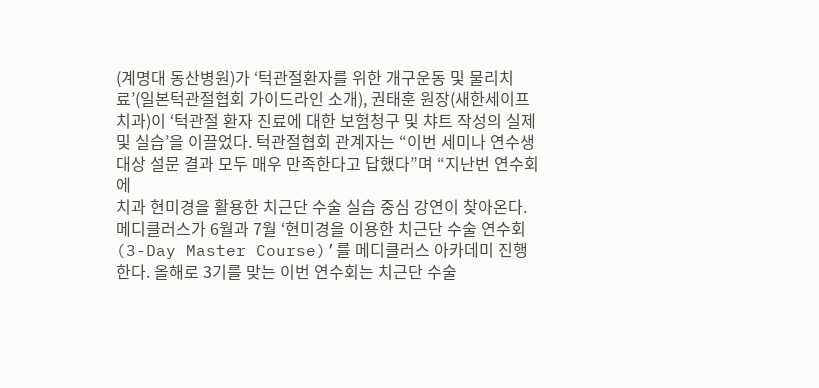(계명대 동산병원)가 ‘턱관절환자를 위한 개구운동 및 물리치료’(일본턱관절협회 가이드라인 소개), 권태훈 원장(새한세이프치과)이 ‘턱관절 환자 진료에 대한 보험청구 및 챠트 작성의 실제 및 실습’을 이끌었다. 턱관절협회 관계자는 “이번 세미나 연수생 대상 설문 결과 모두 매우 만족한다고 답했다”며 “지난번 연수회에
치과 현미경을 활용한 치근단 수술 실습 중심 강연이 찾아온다. 메디클러스가 6월과 7월 ‘현미경을 이용한 치근단 수술 연수회(3-Day Master Course)’를 메디클러스 아카데미 진행한다. 올해로 3기를 맞는 이번 연수회는 치근단 수술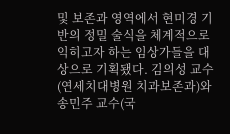및 보존과 영역에서 현미경 기반의 정밀 술식을 체계적으로 익히고자 하는 임상가들을 대상으로 기획됐다. 김의성 교수(연세치대병원 치과보존과)와 송민주 교수(국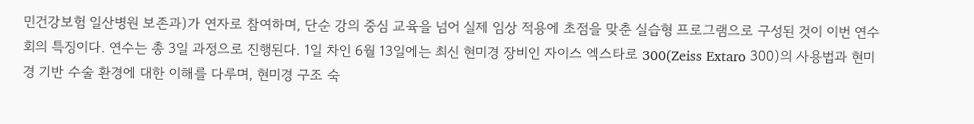민건강보험 일산병원 보존과)가 연자로 참여하며, 단순 강의 중심 교육을 넘어 실제 임상 적용에 초점을 맞춘 실습형 프로그램으로 구성된 것이 이번 연수회의 특징이다. 연수는 총 3일 과정으로 진행된다. 1일 차인 6월 13일에는 최신 현미경 장비인 자이스 엑스타로 300(Zeiss Extaro 300)의 사용법과 현미경 기반 수술 환경에 대한 이해를 다루며, 현미경 구조 숙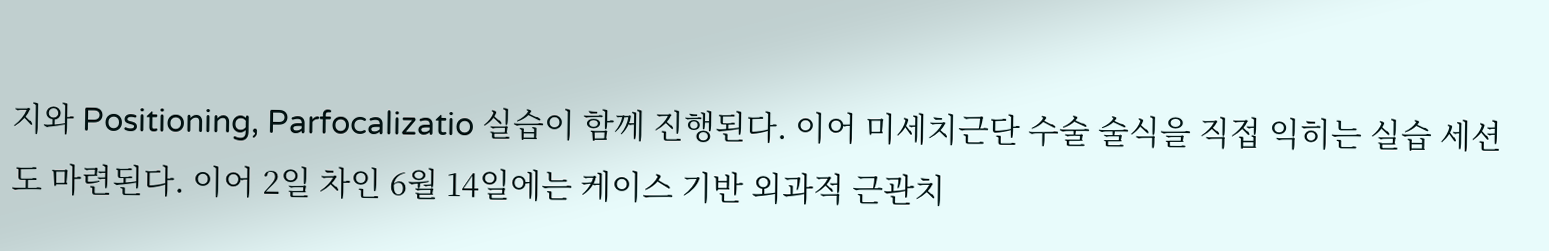지와 Positioning, Parfocalizatio 실습이 함께 진행된다. 이어 미세치근단 수술 술식을 직접 익히는 실습 세션도 마련된다. 이어 2일 차인 6월 14일에는 케이스 기반 외과적 근관치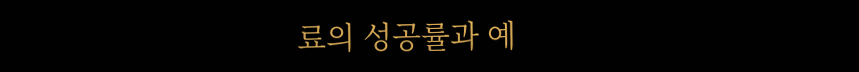료의 성공률과 예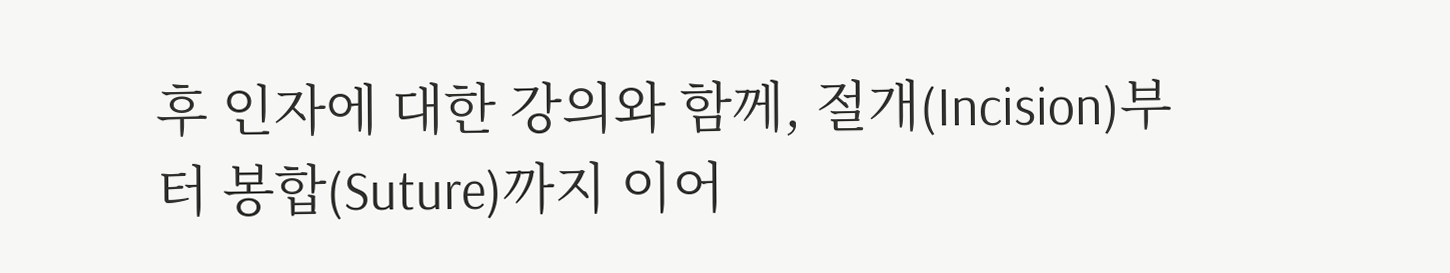후 인자에 대한 강의와 함께, 절개(Incision)부터 봉합(Suture)까지 이어